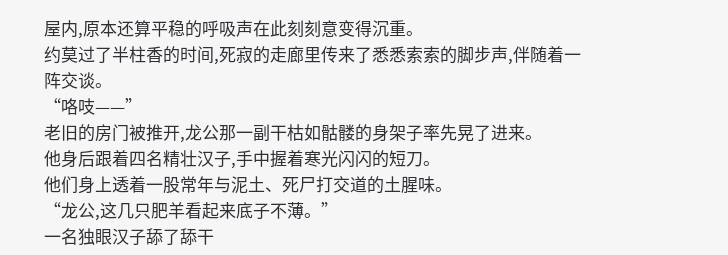屋内,原本还算平稳的呼吸声在此刻刻意变得沉重。
约莫过了半柱香的时间,死寂的走廊里传来了悉悉索索的脚步声,伴随着一阵交谈。
“咯吱——”
老旧的房门被推开,龙公那一副干枯如骷髅的身架子率先晃了进来。
他身后跟着四名精壮汉子,手中握着寒光闪闪的短刀。
他们身上透着一股常年与泥土、死尸打交道的土腥味。
“龙公,这几只肥羊看起来底子不薄。”
一名独眼汉子舔了舔干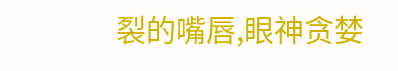裂的嘴唇,眼神贪婪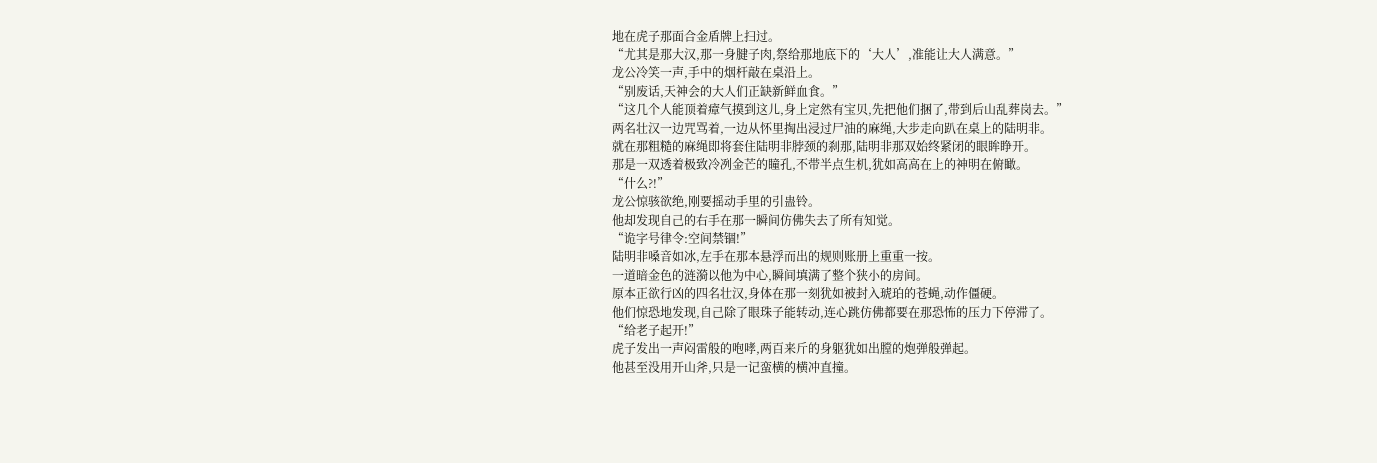地在虎子那面合金盾牌上扫过。
“尤其是那大汉,那一身腱子肉,祭给那地底下的‘大人’,准能让大人满意。”
龙公冷笑一声,手中的烟杆敲在桌沿上。
“别废话,天神会的大人们正缺新鲜血食。”
“这几个人能顶着瘴气摸到这儿,身上定然有宝贝,先把他们捆了,带到后山乱葬岗去。”
两名壮汉一边咒骂着,一边从怀里掏出浸过尸油的麻绳,大步走向趴在桌上的陆明非。
就在那粗糙的麻绳即将套住陆明非脖颈的刹那,陆明非那双始终紧闭的眼眸睁开。
那是一双透着极致冷冽金芒的瞳孔,不带半点生机,犹如高高在上的神明在俯瞰。
“什么?!”
龙公惊骇欲绝,刚要摇动手里的引蛊铃。
他却发现自己的右手在那一瞬间仿佛失去了所有知觉。
“诡字号律令:空间禁锢!”
陆明非嗓音如冰,左手在那本悬浮而出的规则账册上重重一按。
一道暗金色的涟漪以他为中心,瞬间填满了整个狭小的房间。
原本正欲行凶的四名壮汉,身体在那一刻犹如被封入琥珀的苍蝇,动作僵硬。
他们惊恐地发现,自己除了眼珠子能转动,连心跳仿佛都要在那恐怖的压力下停滞了。
“给老子起开!”
虎子发出一声闷雷般的咆哮,两百来斤的身躯犹如出膛的炮弹般弹起。
他甚至没用开山斧,只是一记蛮横的横冲直撞。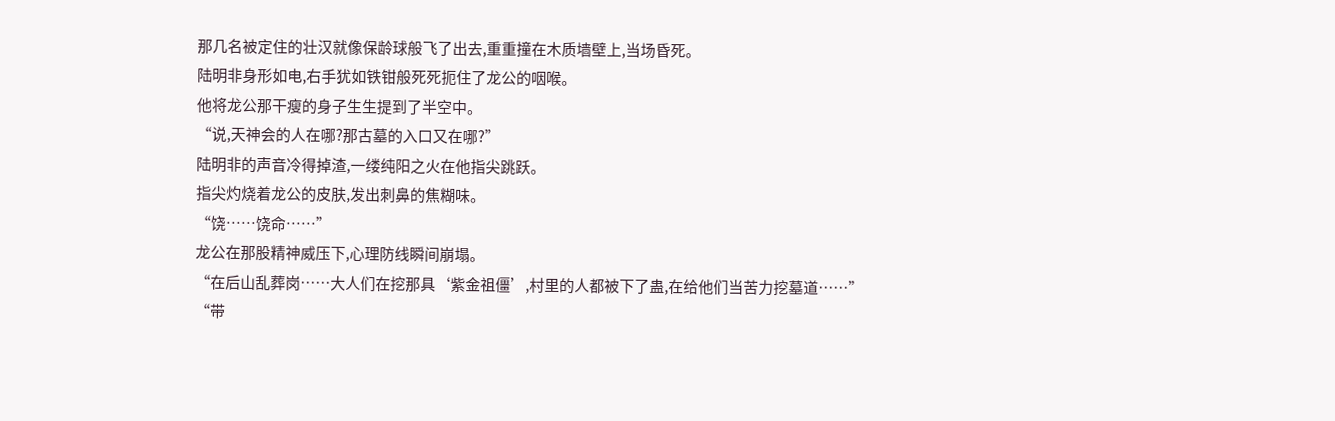那几名被定住的壮汉就像保龄球般飞了出去,重重撞在木质墙壁上,当场昏死。
陆明非身形如电,右手犹如铁钳般死死扼住了龙公的咽喉。
他将龙公那干瘦的身子生生提到了半空中。
“说,天神会的人在哪?那古墓的入口又在哪?”
陆明非的声音冷得掉渣,一缕纯阳之火在他指尖跳跃。
指尖灼烧着龙公的皮肤,发出刺鼻的焦糊味。
“饶……饶命……”
龙公在那股精神威压下,心理防线瞬间崩塌。
“在后山乱葬岗……大人们在挖那具‘紫金祖僵’,村里的人都被下了蛊,在给他们当苦力挖墓道……”
“带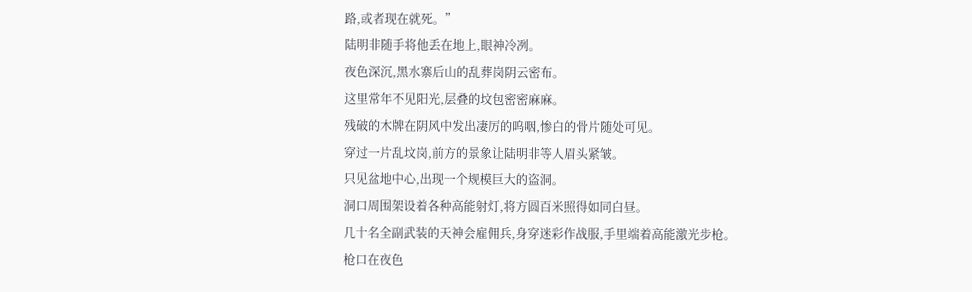路,或者现在就死。”
陆明非随手将他丢在地上,眼神冷冽。
夜色深沉,黑水寨后山的乱葬岗阴云密布。
这里常年不见阳光,层叠的坟包密密麻麻。
残破的木牌在阴风中发出凄厉的呜咽,惨白的骨片随处可见。
穿过一片乱坟岗,前方的景象让陆明非等人眉头紧皱。
只见盆地中心,出现一个规模巨大的盗洞。
洞口周围架设着各种高能射灯,将方圆百米照得如同白昼。
几十名全副武装的天神会雇佣兵,身穿迷彩作战服,手里端着高能激光步枪。
枪口在夜色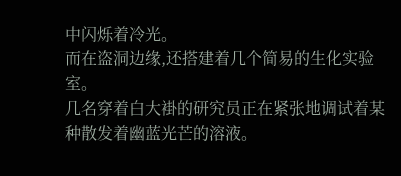中闪烁着冷光。
而在盗洞边缘,还搭建着几个简易的生化实验室。
几名穿着白大褂的研究员正在紧张地调试着某种散发着幽蓝光芒的溶液。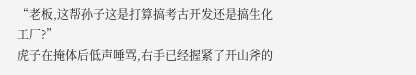“老板,这帮孙子这是打算搞考古开发还是搞生化工厂?”
虎子在掩体后低声唾骂,右手已经握紧了开山斧的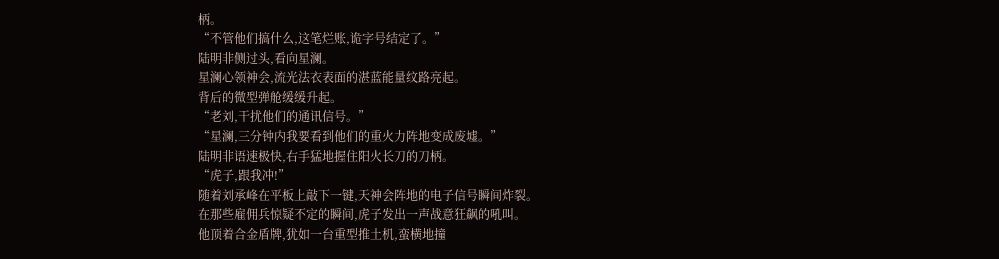柄。
“不管他们搞什么,这笔烂账,诡字号结定了。”
陆明非侧过头,看向星澜。
星澜心领神会,流光法衣表面的湛蓝能量纹路亮起。
背后的微型弹舱缓缓升起。
“老刘,干扰他们的通讯信号。”
“星澜,三分钟内我要看到他们的重火力阵地变成废墟。”
陆明非语速极快,右手猛地握住阳火长刀的刀柄。
“虎子,跟我冲!”
随着刘承峰在平板上敲下一键,天神会阵地的电子信号瞬间炸裂。
在那些雇佣兵惊疑不定的瞬间,虎子发出一声战意狂飙的吼叫。
他顶着合金盾牌,犹如一台重型推土机,蛮横地撞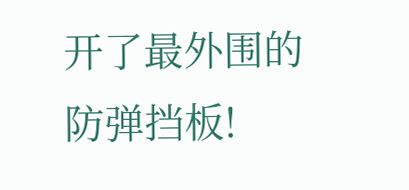开了最外围的防弹挡板!